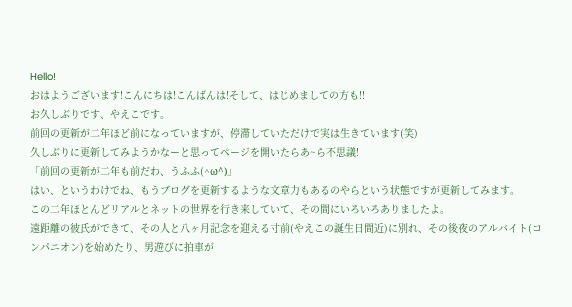Hello!
おはようございます!こんにちは!こんばんは!そして、はじめましての方も!!
お久しぶりです、やえこです。
前回の更新が二年ほど前になっていますが、停滞していただけで実は生きています(笑)
久しぶりに更新してみようかなーと思ってページを開いたらあ~ら不思議!
「前回の更新が二年も前だわ、うふふ(^ω^)」
はい、というわけでね、もうブログを更新するような文章力もあるのやらという状態ですが更新してみます。
この二年ほとんどリアルとネットの世界を行き来していて、その間にいろいろありましたよ。
遠距離の彼氏ができて、その人と八ヶ月記念を迎える寸前(やえこの誕生日間近)に別れ、その後夜のアルバイト(コンパニオン)を始めたり、男遊びに拍車が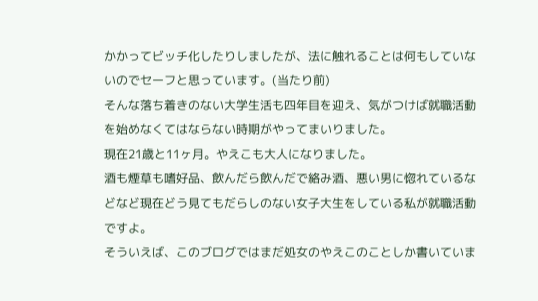かかってビッチ化したりしましたが、法に触れることは何もしていないのでセーフと思っています。(当たり前)
そんな落ち着きのない大学生活も四年目を迎え、気がつけば就職活動を始めなくてはならない時期がやってまいりました。
現在21歳と11ヶ月。やえこも大人になりました。
酒も煙草も嗜好品、飲んだら飲んだで絡み酒、悪い男に惚れているなどなど現在どう見てもだらしのない女子大生をしている私が就職活動ですよ。
そういえば、このブログではまだ処女のやえこのことしか書いていま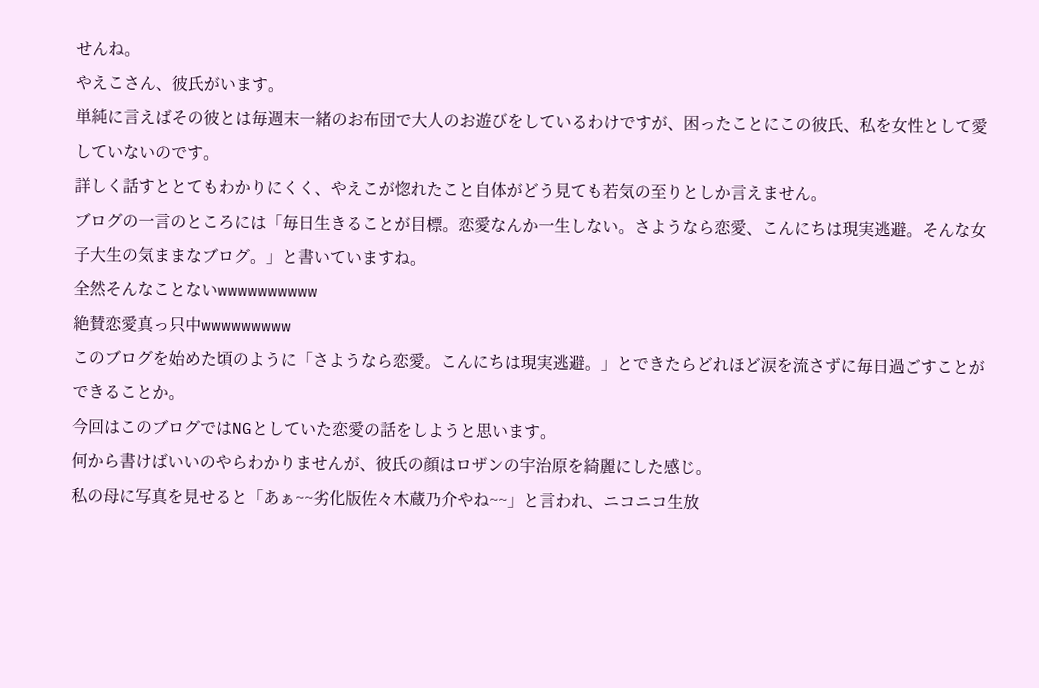せんね。
やえこさん、彼氏がいます。
単純に言えばその彼とは毎週末一緒のお布団で大人のお遊びをしているわけですが、困ったことにこの彼氏、私を女性として愛していないのです。
詳しく話すととてもわかりにくく、やえこが惚れたこと自体がどう見ても若気の至りとしか言えません。
ブログの一言のところには「毎日生きることが目標。恋愛なんか一生しない。さようなら恋愛、こんにちは現実逃避。そんな女子大生の気ままなブログ。」と書いていますね。
全然そんなことないwwwwwwwwww
絶賛恋愛真っ只中wwwwwwwww
このブログを始めた頃のように「さようなら恋愛。こんにちは現実逃避。」とできたらどれほど涙を流さずに毎日過ごすことができることか。
今回はこのブログではNGとしていた恋愛の話をしようと思います。
何から書けばいいのやらわかりませんが、彼氏の顔はロザンの宇治原を綺麗にした感じ。
私の母に写真を見せると「あぁ~~劣化版佐々木蔵乃介やね~~」と言われ、ニコニコ生放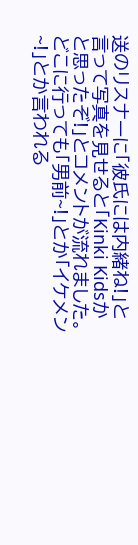送のリスナーに「彼氏には内緒ね!」と言って写真を見せると「Kinki Kidsかと思ったぞ!」とコメントが流れました。
どこに行っても「男前~!」とか「イケメン~!」とか言われる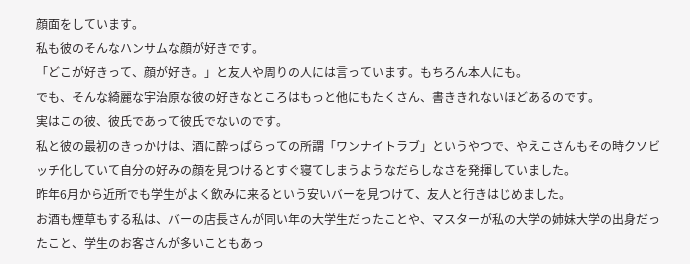顔面をしています。
私も彼のそんなハンサムな顔が好きです。
「どこが好きって、顔が好き。」と友人や周りの人には言っています。もちろん本人にも。
でも、そんな綺麗な宇治原な彼の好きなところはもっと他にもたくさん、書ききれないほどあるのです。
実はこの彼、彼氏であって彼氏でないのです。
私と彼の最初のきっかけは、酒に酔っぱらっての所謂「ワンナイトラブ」というやつで、やえこさんもその時クソビッチ化していて自分の好みの顔を見つけるとすぐ寝てしまうようなだらしなさを発揮していました。
昨年6月から近所でも学生がよく飲みに来るという安いバーを見つけて、友人と行きはじめました。
お酒も煙草もする私は、バーの店長さんが同い年の大学生だったことや、マスターが私の大学の姉妹大学の出身だったこと、学生のお客さんが多いこともあっ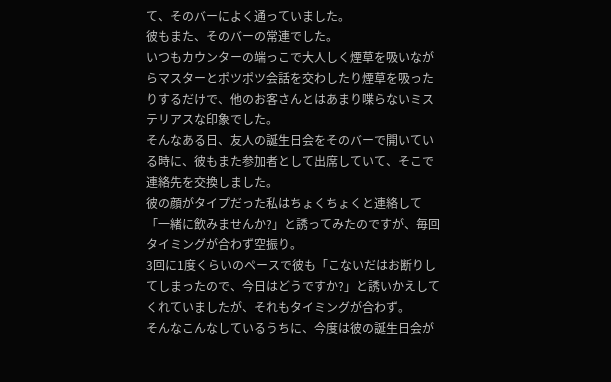て、そのバーによく通っていました。
彼もまた、そのバーの常連でした。
いつもカウンターの端っこで大人しく煙草を吸いながらマスターとポツポツ会話を交わしたり煙草を吸ったりするだけで、他のお客さんとはあまり喋らないミステリアスな印象でした。
そんなある日、友人の誕生日会をそのバーで開いている時に、彼もまた参加者として出席していて、そこで連絡先を交換しました。
彼の顔がタイプだった私はちょくちょくと連絡して「一緒に飲みませんか?」と誘ってみたのですが、毎回タイミングが合わず空振り。
3回に1度くらいのペースで彼も「こないだはお断りしてしまったので、今日はどうですか?」と誘いかえしてくれていましたが、それもタイミングが合わず。
そんなこんなしているうちに、今度は彼の誕生日会が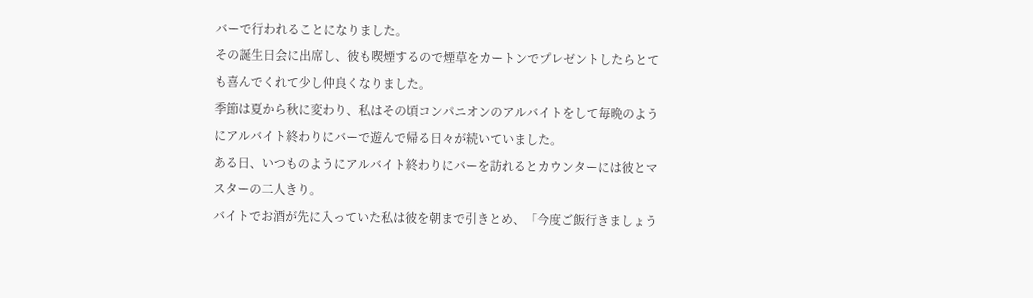バーで行われることになりました。
その誕生日会に出席し、彼も喫煙するので煙草をカートンでプレゼントしたらとても喜んでくれて少し仲良くなりました。
季節は夏から秋に変わり、私はその頃コンパニオンのアルバイトをして毎晩のようにアルバイト終わりにバーで遊んで帰る日々が続いていました。
ある日、いつものようにアルバイト終わりにバーを訪れるとカウンターには彼とマスターの二人きり。
バイトでお酒が先に入っていた私は彼を朝まで引きとめ、「今度ご飯行きましょう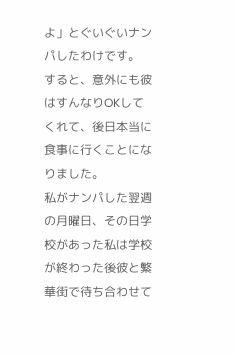よ」とぐいぐいナンパしたわけです。
すると、意外にも彼はすんなりOKしてくれて、後日本当に食事に行くことになりました。
私がナンパした翌週の月曜日、その日学校があった私は学校が終わった後彼と繁華街で待ち合わせて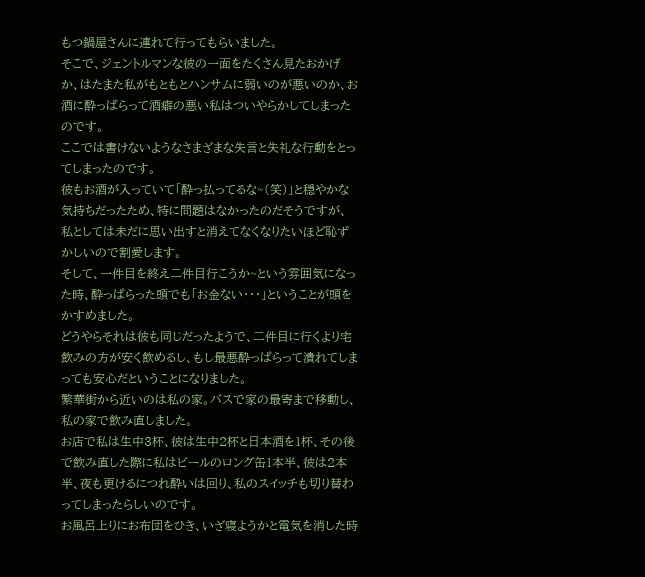もつ鍋屋さんに連れて行ってもらいました。
そこで、ジェントルマンな彼の一面をたくさん見たおかげか、はたまた私がもともとハンサムに弱いのが悪いのか、お酒に酔っぱらって酒癖の悪い私はついやらかしてしまったのです。
ここでは書けないようなさまざまな失言と失礼な行動をとってしまったのです。
彼もお酒が入っていて「酔っ払ってるな~(笑)」と穏やかな気持ちだったため、特に問題はなかったのだそうですが、私としては未だに思い出すと消えてなくなりたいほど恥ずかしいので割愛します。
そして、一件目を終え二件目行こうか~という雰囲気になった時、酔っぱらった頭でも「お金ない・・・」ということが頭をかすめました。
どうやらそれは彼も同じだったようで、二件目に行くより宅飲みの方が安く飲めるし、もし最悪酔っぱらって潰れてしまっても安心だということになりました。
繁華街から近いのは私の家。バスで家の最寄まで移動し、私の家で飲み直しました。
お店で私は生中3杯、彼は生中2杯と日本酒を1杯、その後で飲み直した際に私はビールのロング缶1本半、彼は2本半、夜も更けるにつれ酔いは回り、私のスイッチも切り替わってしまったらしいのです。
お風呂上りにお布団をひき、いざ寝ようかと電気を消した時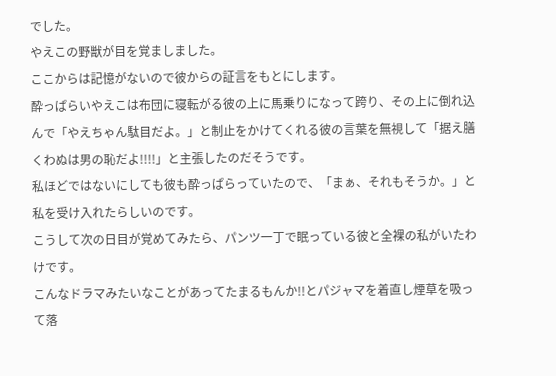でした。
やえこの野獣が目を覚ましました。
ここからは記憶がないので彼からの証言をもとにします。
酔っぱらいやえこは布団に寝転がる彼の上に馬乗りになって跨り、その上に倒れ込んで「やえちゃん駄目だよ。」と制止をかけてくれる彼の言葉を無視して「据え膳くわぬは男の恥だよ!!!!」と主張したのだそうです。
私ほどではないにしても彼も酔っぱらっていたので、「まぁ、それもそうか。」と私を受け入れたらしいのです。
こうして次の日目が覚めてみたら、パンツ一丁で眠っている彼と全裸の私がいたわけです。
こんなドラマみたいなことがあってたまるもんか!!とパジャマを着直し煙草を吸って落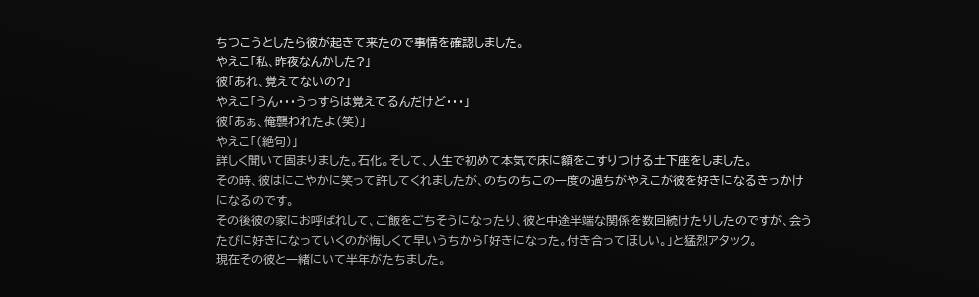ちつこうとしたら彼が起きて来たので事情を確認しました。
やえこ「私、昨夜なんかした?」
彼「あれ、覚えてないの?」
やえこ「うん・・・うっすらは覚えてるんだけど・・・」
彼「あぁ、俺襲われたよ(笑)」
やえこ「(絶句)」
詳しく聞いて固まりました。石化。そして、人生で初めて本気で床に額をこすりつける土下座をしました。
その時、彼はにこやかに笑って許してくれましたが、のちのちこの一度の過ちがやえこが彼を好きになるきっかけになるのです。
その後彼の家にお呼ばれして、ご飯をごちそうになったり、彼と中途半端な関係を数回続けたりしたのですが、会うたびに好きになっていくのが悔しくて早いうちから「好きになった。付き合ってほしい。」と猛烈アタック。
現在その彼と一緒にいて半年がたちました。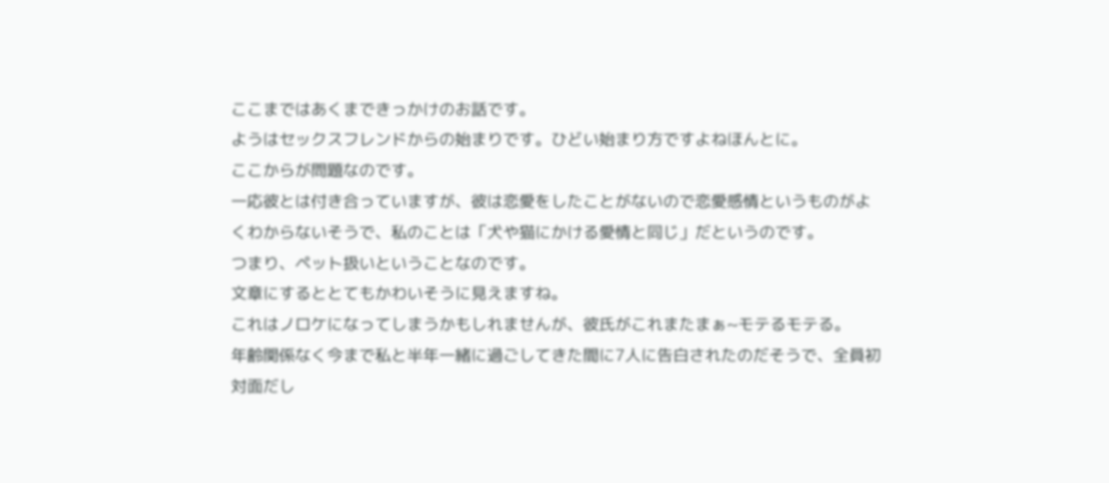ここまではあくまできっかけのお話です。
ようはセックスフレンドからの始まりです。ひどい始まり方ですよねほんとに。
ここからが問題なのです。
一応彼とは付き合っていますが、彼は恋愛をしたことがないので恋愛感情というものがよくわからないそうで、私のことは「犬や猫にかける愛情と同じ」だというのです。
つまり、ペット扱いということなのです。
文章にするととてもかわいそうに見えますね。
これはノロケになってしまうかもしれませんが、彼氏がこれまたまぁ~モテるモテる。
年齢関係なく今まで私と半年一緒に過ごしてきた間に7人に告白されたのだそうで、全員初対面だし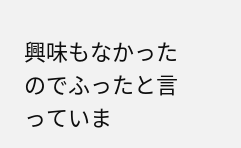興味もなかったのでふったと言っていま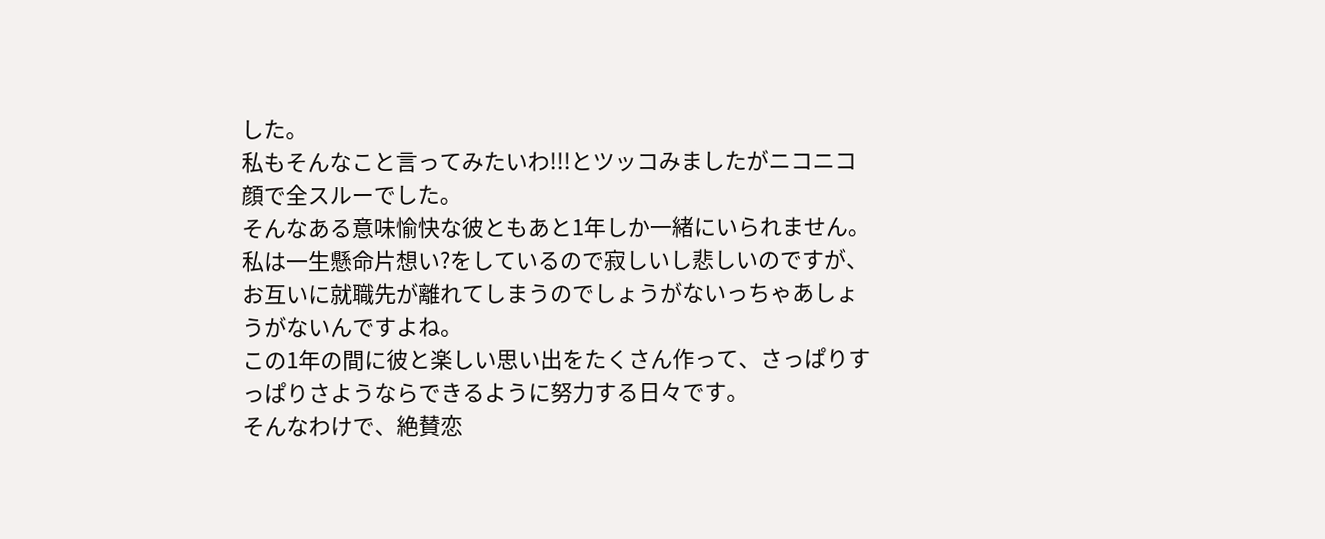した。
私もそんなこと言ってみたいわ!!!とツッコみましたがニコニコ顔で全スルーでした。
そんなある意味愉快な彼ともあと1年しか一緒にいられません。
私は一生懸命片想い?をしているので寂しいし悲しいのですが、お互いに就職先が離れてしまうのでしょうがないっちゃあしょうがないんですよね。
この1年の間に彼と楽しい思い出をたくさん作って、さっぱりすっぱりさようならできるように努力する日々です。
そんなわけで、絶賛恋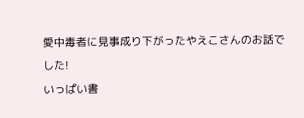愛中毒者に見事成り下がったやえこさんのお話でした!
いっぱい書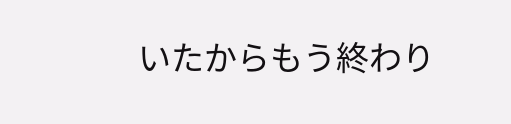いたからもう終わり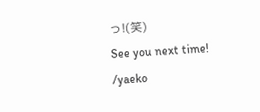っ!(笑)
See you next time!
/yaeko